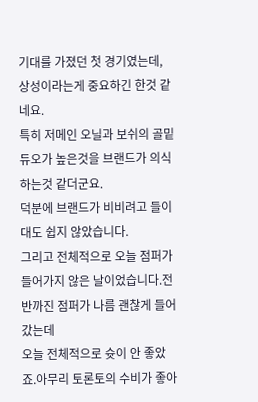기대를 가졌던 첫 경기였는데,
상성이라는게 중요하긴 한것 같네요.
특히 저메인 오닐과 보쉬의 골밑 듀오가 높은것을 브랜드가 의식하는것 같더군요.
덕분에 브랜드가 비비려고 들이대도 쉽지 않았습니다.
그리고 전체적으로 오늘 점퍼가 들어가지 않은 날이었습니다.전반까진 점퍼가 나름 괜찮게 들어갔는데
오늘 전체적으로 슛이 안 좋았죠.아무리 토론토의 수비가 좋아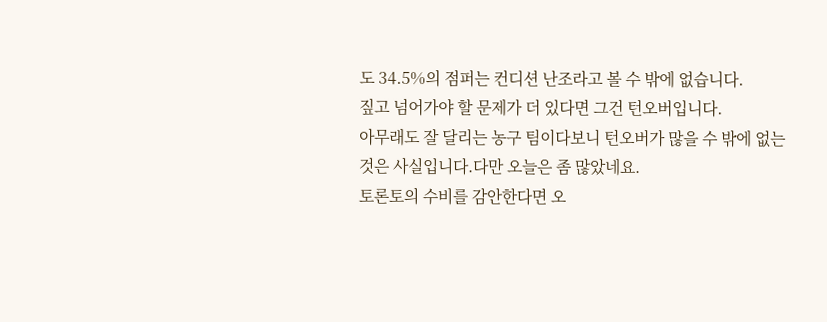도 34.5%의 점퍼는 컨디션 난조라고 볼 수 밖에 없습니다.
짚고 넘어가야 할 문제가 더 있다면 그건 턴오버입니다.
아무래도 잘 달리는 농구 팀이다보니 턴오버가 많을 수 밖에 없는것은 사실입니다.다만 오늘은 좀 많았네요.
토론토의 수비를 감안한다면 오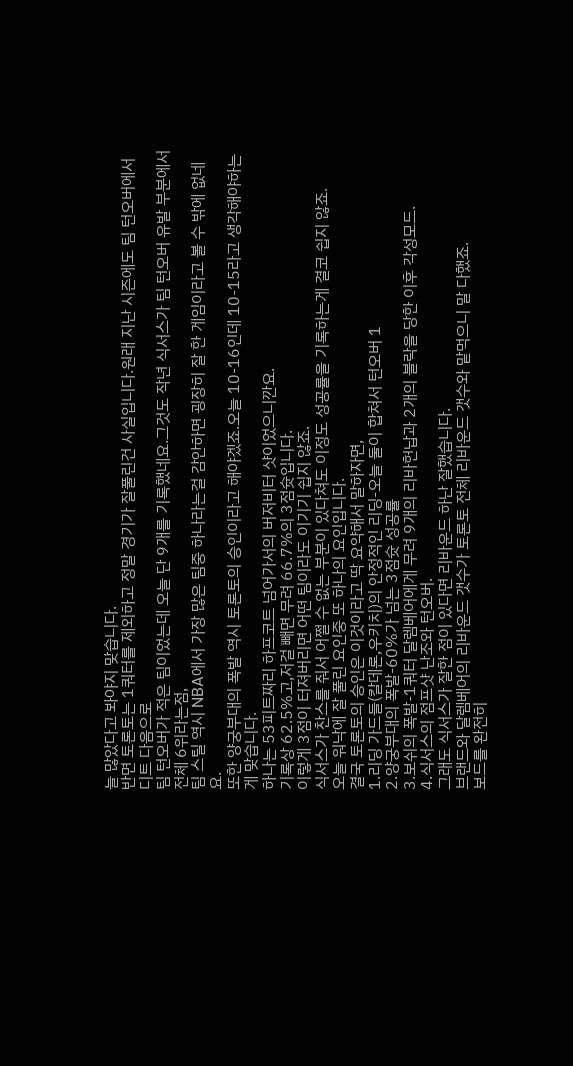늘 많았다고 봐야지 맞습니다.
반면 토론토는 1쿼터를 제외하고 정말 경기가 잘풀린건 사실입니다.원래 지난 시즌에도 팀 턴오버에서 디트 다음으로
팀 턴오버가 적은 팀이었는데 오늘 단 9개를 기록했네요.그것도 작년 식서스가 팀 턴오버 유발 부분에서 전체 6위라는점,
팀 스틸 역시 NBA에서 가장 많은 팀중 하나라는걸 감안하면 굉장히 잘 한 게임이라고 볼 수 밖에 없네요.
또한 양궁부대의 폭발 역시 토론토의 승인이라고 해야겠죠.오늘 10-16인데 10-15라고 생각해야하는게 맞습니다.
하나는 53피트짜리 하프코트 넘어가서의 버저비터 샷이었으니깐요.
기록상 62.5%고,저걸 빼면 무려 66.7%의 3점슛입니다.
이렇게 3점이 터져버리면 어떤 팀이라도 이기기 쉽지 않죠.
식서스가 찬스를 줘서 어쩔 수 없는 부분이 있다쳐도 이정도 성공률을 기록하는게 결코 쉽지 않죠.
오늘 워낙에 잘 풀린 요인중 또 하나의 요인입니다.
결국 토론토의 승인은 이것이라고 딱 요약해서 말하자면,
1.리딩 가드들(칼데론,우키치)의 안정적인 리딩-오늘 둘이 합쳐서 턴오버 1
2.양궁부대의 폭발-60%가 넘는 3점슛 성공률
3.보쉬의 폭발-1쿼터 달렘베어에게 무려 9개의 리바헌납과 2개의 블락을 당한 이후 각성모드.
4.식서스의 점프샷 난조와 턴오버.
그래도 식서스가 잘한 점이 있다면 리바운드 하난 잘했습니다.
브랜드와 달렘베어의 리바운드 갯수가 토론토 전체 리바운드 갯수와 맡먹으니 말 다했죠.
보드를 완전히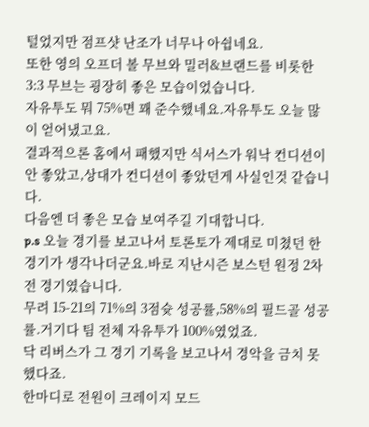털었지만 점프샷 난조가 너무나 아쉽네요.
또한 영의 오프더 볼 무브와 밀러&브랜드를 비롯한 3:3 무브는 굉장히 좋은 모습이었습니다.
자유투도 뭐 75%면 꽤 준수했네요.자유투도 오늘 많이 얻어냈고요.
결과적으론 홈에서 패했지만 식서스가 워낙 컨디션이 안 좋았고,상대가 컨디션이 좋았던게 사실인것 같습니다.
다음엔 더 좋은 모습 보여주길 기대합니다.
p.s 오늘 경기를 보고나서 토론토가 제대로 미쳤던 한 경기가 생각나더군요.바로 지난시즌 보스턴 원정 2차전 경기였습니다.
무려 15-21의 71%의 3점슛 성공률,58%의 필드골 성공률.거기다 팀 전체 자유투가 100%였었죠.
닥 리버스가 그 경기 기록을 보고나서 경악을 금치 못했다죠.
한마디로 전원이 크레이지 모드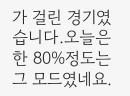가 걸린 경기였습니다.오늘은 한 80%정도는 그 모드였네요.